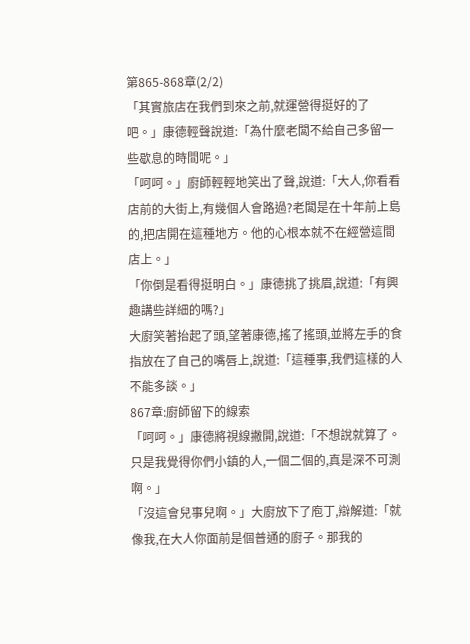第865-868章(2/2)
「其實旅店在我們到來之前,就運營得挺好的了吧。」康德輕聲說道:「為什麼老闆不給自己多留一些歇息的時間呢。」
「呵呵。」廚師輕輕地笑出了聲,說道:「大人,你看看店前的大街上,有幾個人會路過?老闆是在十年前上島的,把店開在這種地方。他的心根本就不在經營這間店上。」
「你倒是看得挺明白。」康德挑了挑眉,說道:「有興趣講些詳細的嗎?」
大廚笑著抬起了頭,望著康德,搖了搖頭,並將左手的食指放在了自己的嘴唇上,說道:「這種事,我們這樣的人不能多談。」
867章:廚師留下的線索
「呵呵。」康德將視線撇開,說道:「不想說就算了。只是我覺得你們小鎮的人,一個二個的,真是深不可測啊。」
「沒這會兒事兒啊。」大廚放下了庖丁,辯解道:「就像我,在大人你面前是個普通的廚子。那我的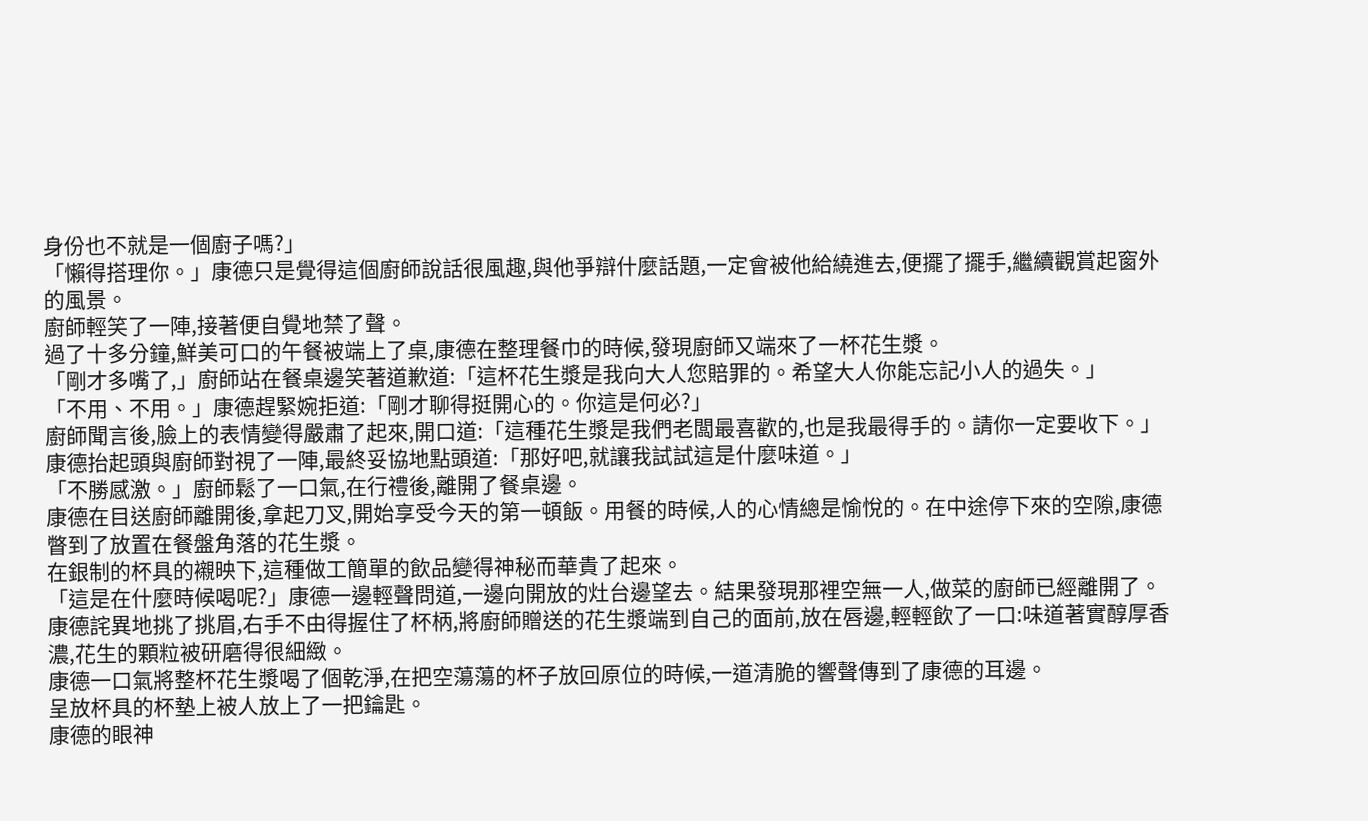身份也不就是一個廚子嗎?」
「懶得搭理你。」康德只是覺得這個廚師說話很風趣,與他爭辯什麼話題,一定會被他給繞進去,便擺了擺手,繼續觀賞起窗外的風景。
廚師輕笑了一陣,接著便自覺地禁了聲。
過了十多分鐘,鮮美可口的午餐被端上了桌,康德在整理餐巾的時候,發現廚師又端來了一杯花生漿。
「剛才多嘴了,」廚師站在餐桌邊笑著道歉道:「這杯花生漿是我向大人您賠罪的。希望大人你能忘記小人的過失。」
「不用、不用。」康德趕緊婉拒道:「剛才聊得挺開心的。你這是何必?」
廚師聞言後,臉上的表情變得嚴肅了起來,開口道:「這種花生漿是我們老闆最喜歡的,也是我最得手的。請你一定要收下。」
康德抬起頭與廚師對視了一陣,最終妥協地點頭道:「那好吧,就讓我試試這是什麼味道。」
「不勝感激。」廚師鬆了一口氣,在行禮後,離開了餐桌邊。
康德在目送廚師離開後,拿起刀叉,開始享受今天的第一頓飯。用餐的時候,人的心情總是愉悅的。在中途停下來的空隙,康德瞥到了放置在餐盤角落的花生漿。
在銀制的杯具的襯映下,這種做工簡單的飲品變得神秘而華貴了起來。
「這是在什麼時候喝呢?」康德一邊輕聲問道,一邊向開放的灶台邊望去。結果發現那裡空無一人,做菜的廚師已經離開了。
康德詫異地挑了挑眉,右手不由得握住了杯柄,將廚師贈送的花生漿端到自己的面前,放在唇邊,輕輕飲了一口:味道著實醇厚香濃,花生的顆粒被研磨得很細緻。
康德一口氣將整杯花生漿喝了個乾淨,在把空蕩蕩的杯子放回原位的時候,一道清脆的響聲傳到了康德的耳邊。
呈放杯具的杯墊上被人放上了一把鑰匙。
康德的眼神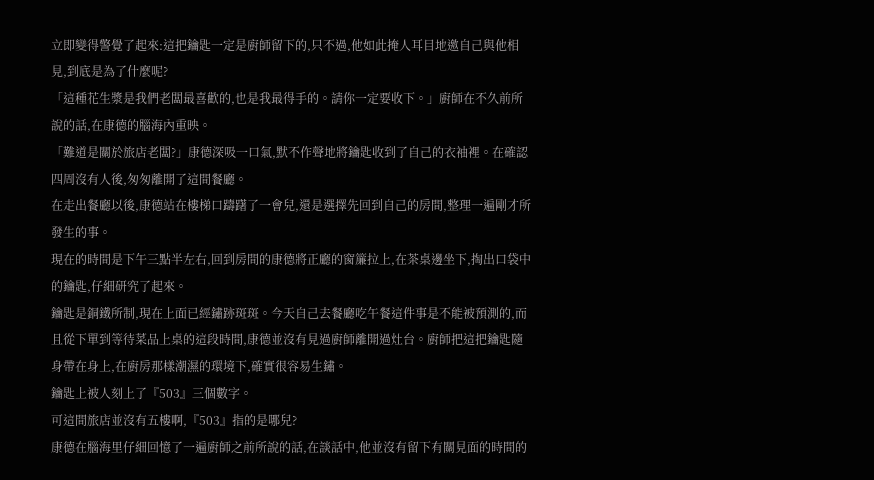立即變得警覺了起來:這把鑰匙一定是廚師留下的,只不過,他如此掩人耳目地邀自己與他相見,到底是為了什麼呢?
「這種花生漿是我們老闆最喜歡的,也是我最得手的。請你一定要收下。」廚師在不久前所說的話,在康德的腦海內重映。
「難道是關於旅店老闆?」康德深吸一口氣,默不作聲地將鑰匙收到了自己的衣袖裡。在確認四周沒有人後,匆匆離開了這間餐廳。
在走出餐廳以後,康德站在樓梯口躊躇了一會兒,還是選擇先回到自己的房間,整理一遍剛才所發生的事。
現在的時間是下午三點半左右,回到房間的康德將正廳的窗簾拉上,在茶桌邊坐下,掏出口袋中的鑰匙,仔細研究了起來。
鑰匙是銅鐵所制,現在上面已經鏽跡斑斑。今天自己去餐廳吃午餐這件事是不能被預測的,而且從下單到等待菜品上桌的這段時間,康德並沒有見過廚師離開過灶台。廚師把這把鑰匙隨身帶在身上,在廚房那樣潮濕的環境下,確實很容易生鏽。
鑰匙上被人刻上了『503』三個數字。
可這間旅店並沒有五樓啊,『503』指的是哪兒?
康德在腦海里仔細回憶了一遍廚師之前所說的話,在談話中,他並沒有留下有關見面的時間的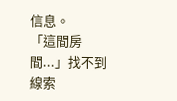信息。
「這間房間...」找不到線索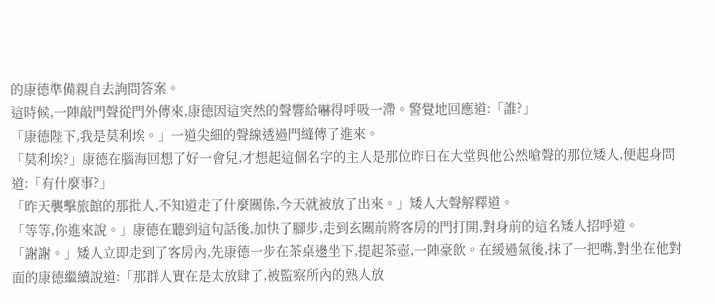的康德準備親自去詢問答案。
這時候,一陣敲門聲從門外傳來,康德因這突然的聲響給嚇得呼吸一滯。警覺地回應道:「誰?」
「康德陛下,我是莫利埃。」一道尖細的聲線透過門縫傳了進來。
「莫利埃?」康德在腦海回想了好一會兒,才想起這個名字的主人是那位昨日在大堂與他公然嗆聲的那位矮人,便起身問道:「有什麼事?」
「昨天襲擊旅館的那批人,不知道走了什麼關係,今天就被放了出來。」矮人大聲解釋道。
「等等,你進來說。」康德在聽到這句話後,加快了腳步,走到玄關前將客房的門打開,對身前的這名矮人招呼道。
「謝謝。」矮人立即走到了客房內,先康德一步在茶桌邊坐下,提起茶壺,一陣豪飲。在緩過氣後,抹了一把嘴,對坐在他對面的康德繼續說道:「那群人實在是太放肆了,被監察所內的熟人放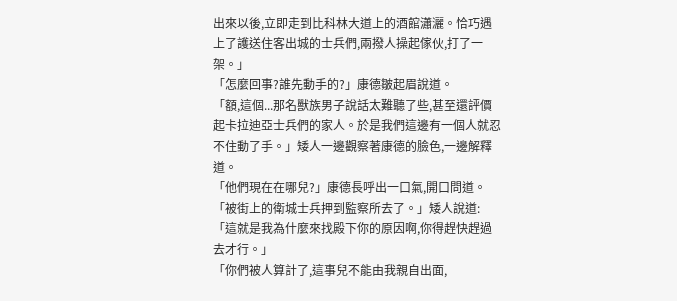出來以後,立即走到比科林大道上的酒館瀟灑。恰巧遇上了護送住客出城的士兵們,兩撥人操起傢伙,打了一架。」
「怎麼回事?誰先動手的?」康德皺起眉說道。
「額,這個...那名獸族男子說話太難聽了些,甚至還評價起卡拉迪亞士兵們的家人。於是我們這邊有一個人就忍不住動了手。」矮人一邊觀察著康德的臉色,一邊解釋道。
「他們現在在哪兒?」康德長呼出一口氣,開口問道。
「被街上的衛城士兵押到監察所去了。」矮人說道:「這就是我為什麼來找殿下你的原因啊,你得趕快趕過去才行。」
「你們被人算計了,這事兒不能由我親自出面,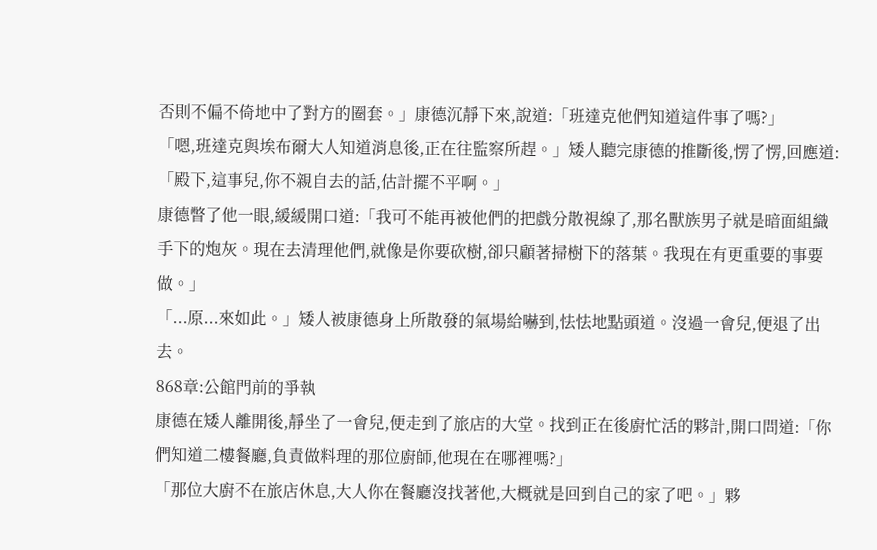否則不偏不倚地中了對方的圈套。」康德沉靜下來,說道:「班達克他們知道這件事了嗎?」
「嗯,班達克與埃布爾大人知道消息後,正在往監察所趕。」矮人聽完康德的推斷後,愣了愣,回應道:「殿下,這事兒,你不親自去的話,估計擺不平啊。」
康德瞥了他一眼,緩緩開口道:「我可不能再被他們的把戲分散視線了,那名獸族男子就是暗面組織手下的炮灰。現在去清理他們,就像是你要砍樹,卻只顧著掃樹下的落葉。我現在有更重要的事要做。」
「...原...來如此。」矮人被康德身上所散發的氣場給嚇到,怯怯地點頭道。沒過一會兒,便退了出去。
868章:公館門前的爭執
康德在矮人離開後,靜坐了一會兒,便走到了旅店的大堂。找到正在後廚忙活的夥計,開口問道:「你們知道二樓餐廳,負責做料理的那位廚師,他現在在哪裡嗎?」
「那位大廚不在旅店休息,大人你在餐廳沒找著他,大概就是回到自己的家了吧。」夥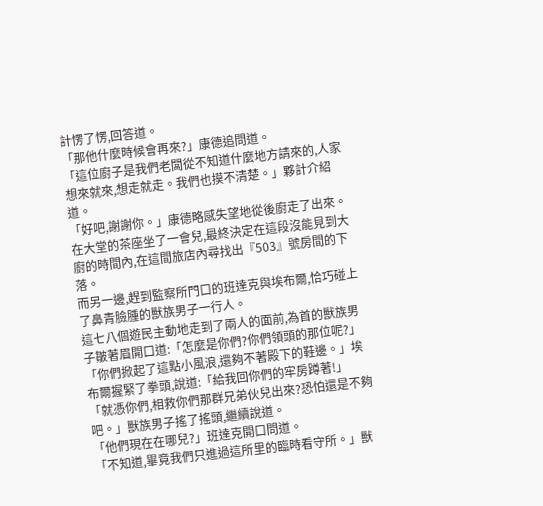計愣了愣,回答道。
「那他什麼時候會再來?」康德追問道。
「這位廚子是我們老闆從不知道什麼地方請來的,人家想來就來,想走就走。我們也摸不清楚。」夥計介紹道。
「好吧,謝謝你。」康德略感失望地從後廚走了出來。在大堂的茶座坐了一會兒,最終決定在這段沒能見到大廚的時間內,在這間旅店內尋找出『503』號房間的下落。
而另一邊,趕到監察所門口的班達克與埃布爾,恰巧碰上了鼻青臉腫的獸族男子一行人。
這七八個遊民主動地走到了兩人的面前,為首的獸族男子皺著眉開口道:「怎麼是你們?你們領頭的那位呢?」
「你們掀起了這點小風浪,還夠不著殿下的鞋邊。」埃布爾握緊了拳頭,說道:「給我回你們的牢房蹲著!」
「就憑你們,相救你們那群兄弟伙兒出來?恐怕還是不夠吧。」獸族男子搖了搖頭,繼續說道。
「他們現在在哪兒?」班達克開口問道。
「不知道,畢竟我們只進過這所里的臨時看守所。」獸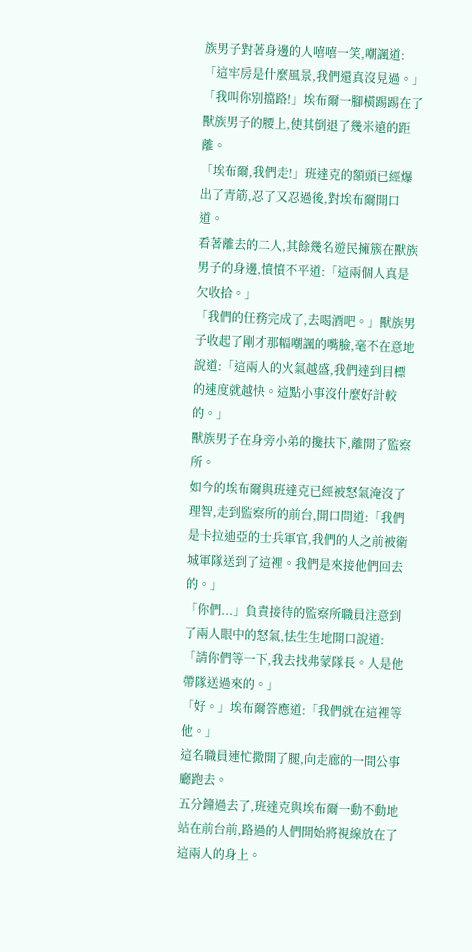族男子對著身邊的人嘻嘻一笑,嘲諷道:「這牢房是什麼風景,我們還真沒見過。」
「我叫你別擋路!」埃布爾一腳橫踢踢在了獸族男子的腰上,使其倒退了幾米遠的距離。
「埃布爾,我們走!」班達克的額頭已經爆出了青筋,忍了又忍過後,對埃布爾開口道。
看著離去的二人,其餘幾名遊民擁簇在獸族男子的身邊,憤憤不平道:「這兩個人真是欠收拾。」
「我們的任務完成了,去喝酒吧。」獸族男子收起了剛才那幅嘲諷的嘴臉,毫不在意地說道:「這兩人的火氣越盛,我們達到目標的速度就越快。這點小事沒什麼好計較的。」
獸族男子在身旁小弟的攙扶下,離開了監察所。
如今的埃布爾與班達克已經被怒氣淹沒了理智,走到監察所的前台,開口問道:「我們是卡拉迪亞的士兵軍官,我們的人之前被衛城軍隊送到了這裡。我們是來接他們回去的。」
「你們...」負責接待的監察所職員注意到了兩人眼中的怒氣,怯生生地開口說道:「請你們等一下,我去找弗蒙隊長。人是他帶隊送過來的。」
「好。」埃布爾答應道:「我們就在這裡等他。」
這名職員連忙撒開了腿,向走廊的一間公事廳跑去。
五分鐘過去了,班達克與埃布爾一動不動地站在前台前,路過的人們開始將視線放在了這兩人的身上。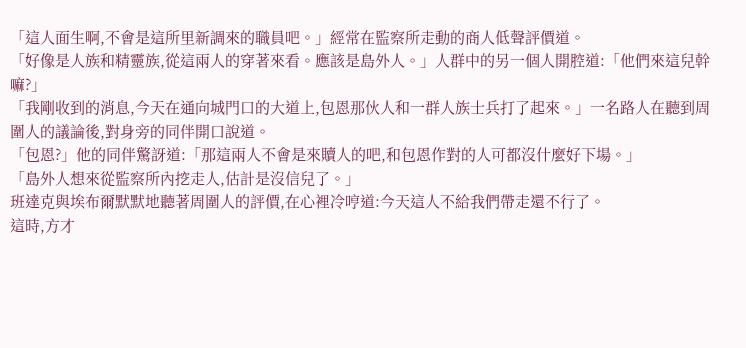「這人面生啊,不會是這所里新調來的職員吧。」經常在監察所走動的商人低聲評價道。
「好像是人族和精靈族,從這兩人的穿著來看。應該是島外人。」人群中的另一個人開腔道:「他們來這兒幹嘛?」
「我剛收到的消息,今天在通向城門口的大道上,包恩那伙人和一群人族士兵打了起來。」一名路人在聽到周圍人的議論後,對身旁的同伴開口說道。
「包恩?」他的同伴驚訝道:「那這兩人不會是來贖人的吧,和包恩作對的人可都沒什麼好下場。」
「島外人想來從監察所內挖走人,估計是沒信兒了。」
班達克與埃布爾默默地聽著周圍人的評價,在心裡冷哼道:今天這人不給我們帶走還不行了。
這時,方才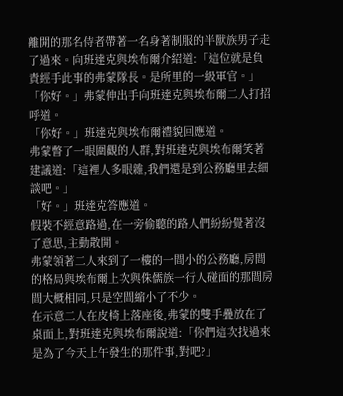離開的那名侍者帶著一名身著制服的半獸族男子走了過來。向班達克與埃布爾介紹道:「這位就是負責經手此事的弗蒙隊長。是所里的一級軍官。」
「你好。」弗蒙伸出手向班達克與埃布爾二人打招呼道。
「你好。」班達克與埃布爾禮貌回應道。
弗蒙瞥了一眼圍觀的人群,對班達克與埃布爾笑著建議道:「這裡人多眼雜,我們還是到公務廳里去細談吧。」
「好。」班達克答應道。
假裝不經意路過,在一旁偷聽的路人們紛紛覺著沒了意思,主動散開。
弗蒙領著二人來到了一樓的一間小的公務廳,房間的格局與埃布爾上次與侏儒族一行人碰面的那間房間大概相同,只是空間縮小了不少。
在示意二人在皮椅上落座後,弗蒙的雙手疊放在了桌面上,對班達克與埃布爾說道:「你們這次找過來是為了今天上午發生的那件事,對吧?」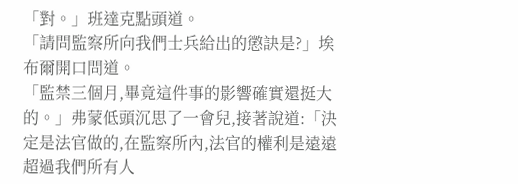「對。」班達克點頭道。
「請問監察所向我們士兵給出的懲訣是?」埃布爾開口問道。
「監禁三個月,畢竟這件事的影響確實還挺大的。」弗蒙低頭沉思了一會兒,接著說道:「決定是法官做的,在監察所內,法官的權利是遠遠超過我們所有人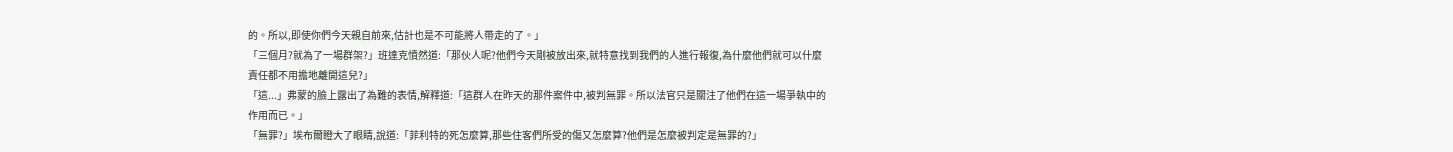的。所以,即使你們今天親自前來,估計也是不可能將人帶走的了。」
「三個月?就為了一場群架?」班達克憤然道:「那伙人呢?他們今天剛被放出來,就特意找到我們的人進行報復,為什麼他們就可以什麼責任都不用擔地離開這兒?」
「這...」弗蒙的臉上露出了為難的表情,解釋道:「這群人在昨天的那件案件中,被判無罪。所以法官只是關注了他們在這一場爭執中的作用而已。」
「無罪?」埃布爾瞪大了眼睛,說道:「菲利特的死怎麼算,那些住客們所受的傷又怎麼算?他們是怎麼被判定是無罪的?」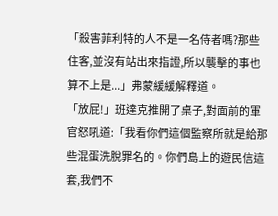「殺害菲利特的人不是一名侍者嗎?那些住客,並沒有站出來指證,所以襲擊的事也算不上是...」弗蒙緩緩解釋道。
「放屁!」班達克推開了桌子,對面前的軍官怒吼道:「我看你們這個監察所就是給那些混蛋洗脫罪名的。你們島上的遊民信這套,我們不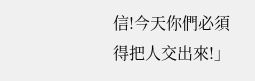信!今天你們必須得把人交出來!」